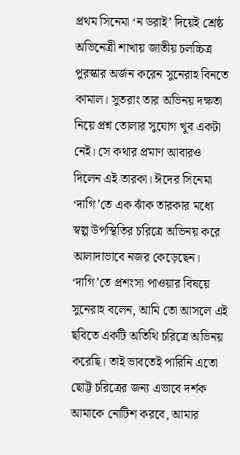প্রথম সিনেমা ‘ন ডরাই’ দিয়েই শ্রেষ্ঠ অভিনেত্রী শাখায় জাতীয় চলচ্চিত্র পুরস্কার অর্জন করেন সুনেরাহ বিনতে কামাল। সুতরাং তার অভিনয় দক্ষতা নিয়ে প্রশ্ন তোলার সুযোগ খুব একটা নেই। সে কথার প্রমাণ আবারও দিলেন এই তারকা। ঈদের সিনেমা ‘দাগি’তে এক ঝাঁক তারকার মধ্যে স্বল্প উপস্থিতির চরিত্রে অভিনয় করে আলাদাভাবে নজর কেড়েছেন।
‘দাগি’তে প্রশংসা পাওয়ার বিষয়ে সুনেরাহ বলেন, আমি তো আসলে এই ছবিতে একটি অতিথি চরিত্রে অভিনয় করেছি। তাই ভাবতেই পারিনি এতো ছোট্ট চরিত্রের জন্য এভাবে দর্শক আমাকে নোটিশ করবে, আমার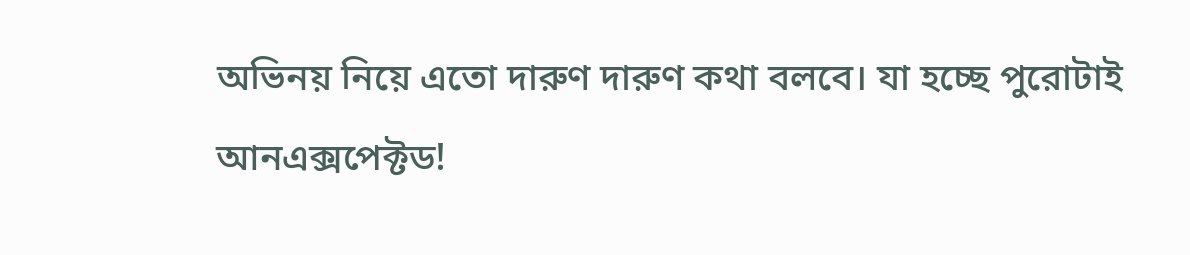অভিনয় নিয়ে এতো দারুণ দারুণ কথা বলবে। যা হচ্ছে পুরোটাই আনএক্সপেক্টড!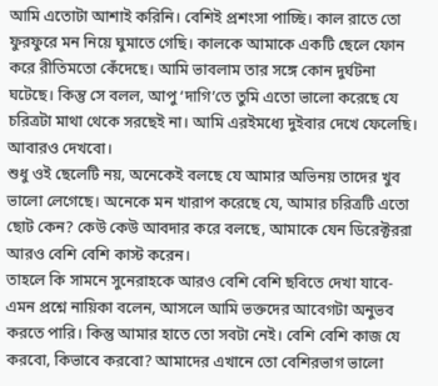আমি এতোটা আশাই করিনি। বেশিই প্রশংসা পাচ্ছি। কাল রাতে তো ফুরফুরে মন নিয়ে ঘুমাতে গেছি। কালকে আমাকে একটি ছেলে ফোন করে রীতিমতো কেঁদেছে। আমি ভাবলাম তার সঙ্গে কোন দুর্ঘটনা ঘটেছে। কিন্তু সে বলল, আপু ‘দাগি’তে তুমি এতো ভালো করেছে যে চরিত্রটা মাথা থেকে সরছেই না। আমি এরইমধ্যে দুইবার দেখে ফেলেছি। আবারও দেখবো।
শুধু ওই ছেলেটি নয়, অনেকেই বলছে যে আমার অভিনয় তাদের খুব ভালো লেগেছে। অনেকে মন খারাপ করেছে যে, আমার চরিত্রটি এতো ছোট কেন? কেউ কেউ আবদার করে বলছে, আমাকে যেন ডিরেক্টররা আরও বেশি বেশি কাস্ট করেন।
তাহলে কি সামনে সুনেরাহকে আরও বেশি বেশি ছবিতে দেখা যাবে- এমন প্রশ্নে নায়িকা বলেন, আসলে আমি ভক্তদের আবেগটা অনুভব করতে পারি। কিন্তু আমার হাতে তো সবটা নেই। বেশি বেশি কাজ যে করবো, কিভাবে করবো? আমাদের এখানে তো বেশিরভাগ ভালো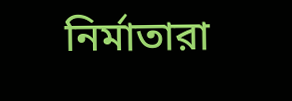নির্মাতারা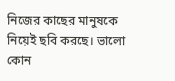নিজের কাছের মানুষকে নিয়েই ছবি করছে। ভালো কোন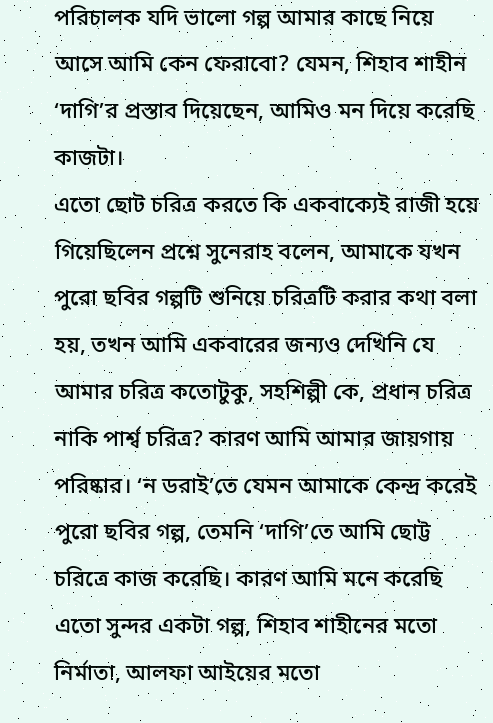পরিচালক যদি ভালো গল্প আমার কাছে নিয়ে আসে আমি কেন ফেরাবো? যেমন, শিহাব শাহীন ‘দাগি’র প্রস্তাব দিয়েছেন, আমিও মন দিয়ে করেছি কাজটা।
এতো ছোট চরিত্র করতে কি একবাক্যেই রাজী হয়ে গিয়েছিলেন প্রশ্নে সুনেরাহ বলেন, আমাকে যখন পুরো ছবির গল্পটি শুনিয়ে চরিত্রটি করার কথা বলা হয়, তখন আমি একবারের জন্যও দেখিনি যে আমার চরিত্র কতোটুকু, সহশিল্পী কে, প্রধান চরিত্র নাকি পার্শ্ব চরিত্র? কারণ আমি আমার জায়গায় পরিষ্কার। ‘ন ডরাই’তে যেমন আমাকে কেন্দ্র করেই পুরো ছবির গল্প, তেমনি ‘দাগি’তে আমি ছোট্ট চরিত্রে কাজ করেছি। কারণ আমি মনে করেছি এতো সুন্দর একটা গল্প, শিহাব শাহীনের মতো নির্মাতা, আলফা আইয়ের মতো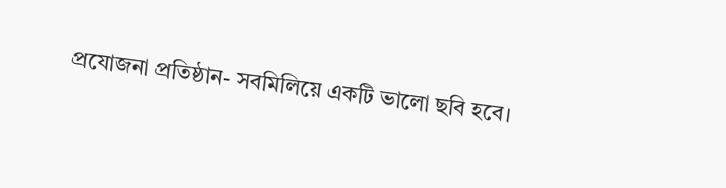প্রযোজনা প্রতিষ্ঠান- সবমিলিয়ে একটি ভালো ছবি হবে।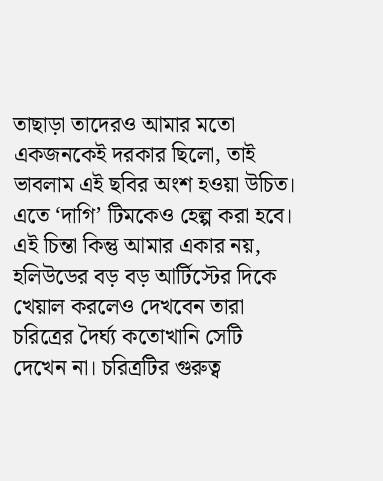তাছাড়া তাদেরও আমার মতো একজনকেই দরকার ছিলো, তাই ভাবলাম এই ছবির অংশ হওয়া উচিত। এতে ‘দাগি’ টিমকেও হেল্প করা হবে। এই চিন্তা কিন্তু আমার একার নয়, হলিউডের বড় বড় আর্টিস্টের দিকে খেয়াল করলেও দেখবেন তারা চরিত্রের দৈর্ঘ্য কতোখানি সেটি দেখেন না। চরিত্রটির গুরুত্ব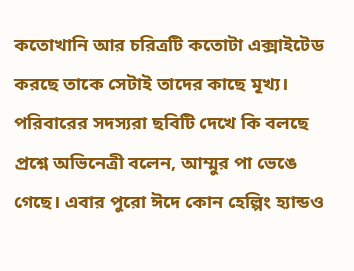কতোখানি আর চরিত্রটি কতোটা এক্সাইটেড করছে তাকে সেটাই তাদের কাছে মূখ্য।
পরিবারের সদস্যরা ছবিটি দেখে কি বলছে প্রশ্নে অভিনেত্রী বলেন, আম্মুর পা ভেঙে গেছে। এবার পুরো ঈদে কোন হেল্পিং হ্যান্ডও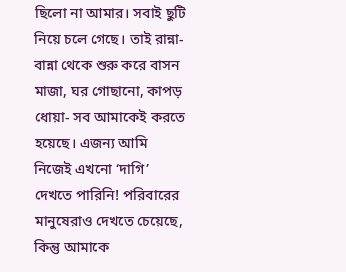ছিলো না আমার। সবাই ছুটি নিয়ে চলে গেছে। তাই রান্না-বান্না থেকে শুরু করে বাসন মাজা, ঘর গোছানো, কাপড় ধোয়া- সব আমাকেই করতে হয়েছে। এজন্য আমি নিজেই এখনো ‘দাগি’ দেখতে পারিনি! পরিবারের মানুষেরাও দেখতে চেয়েছে, কিন্তু আমাকে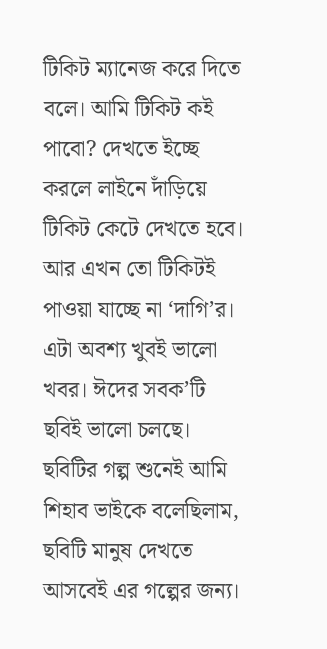টিকিট ম্যানেজ করে দিতে বলে। আমি টিকিট কই পাবো? দেখতে ইচ্ছে করলে লাইনে দাঁড়িয়ে টিকিট কেটে দেখতে হবে। আর এখন তো টিকিটই পাওয়া যাচ্ছে না ‘দাগি’র। এটা অবশ্য খুবই ভালো খবর। ঈদের সবক’টি ছবিই ভালো চলছে। ছবিটির গল্প শুনেই আমি শিহাব ভাইকে বলেছিলাম, ছবিটি মানুষ দেখতে আসবেই এর গল্পের জন্য।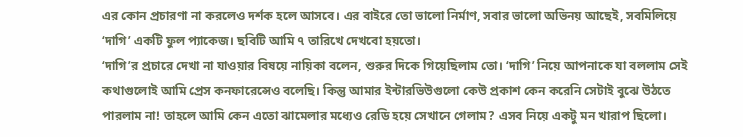এর কোন প্রচারণা না করলেও দর্শক হলে আসবে। এর বাইরে তো ভালো নির্মাণ, সবার ভালো অভিনয় আছেই, সবমিলিয়ে ‘দাগি’ একটি ফুল প্যাকেজ। ছবিটি আমি ৭ তারিখে দেখবো হয়তো।
‘দাগি’র প্রচারে দেখা না যাওয়ার বিষয়ে নায়িকা বলেন, শুরুর দিকে গিয়েছিলাম তো। ‘দাগি’ নিয়ে আপনাকে যা বললাম সেই কথাগুলোই আমি প্রেস কনফারেন্সেও বলেছি। কিন্তু আমার ইন্টারভিউগুলো কেউ প্রকাশ কেন করেনি সেটাই বুঝে উঠতে পারলাম না! তাহলে আমি কেন এতো ঝামেলার মধ্যেও রেডি হয়ে সেখানে গেলাম? এসব নিয়ে একটু মন খারাপ ছিলো।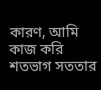কারণ, আমি কাজ করি শতভাগ সততার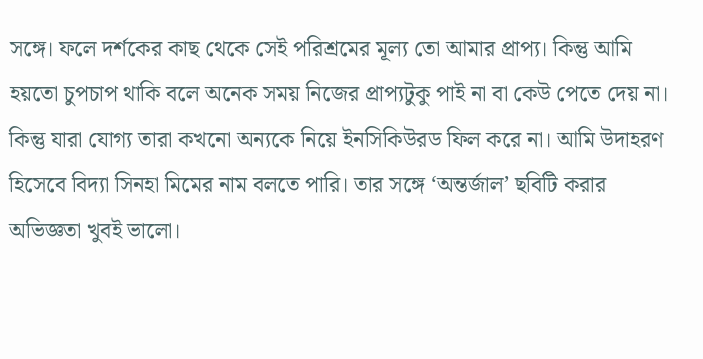সঙ্গে। ফলে দর্শকের কাছ থেকে সেই পরিশ্রমের মূল্য তো আমার প্রাপ্য। কিন্তু আমি হয়তো চুপচাপ থাকি বলে অনেক সময় নিজের প্রাপ্যটুকু পাই না বা কেউ পেতে দেয় না। কিন্তু যারা যোগ্য তারা কখনো অন্যকে নিয়ে ইনসিকিউরড ফিল করে না। আমি উদাহরণ হিসেবে বিদ্যা সিনহা মিমের নাম বলতে পারি। তার সঙ্গে ‘অন্তর্জাল’ ছবিটি করার অভিজ্ঞতা খুবই ভালো।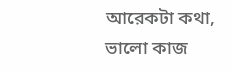আরেকটা কথা, ভালো কাজ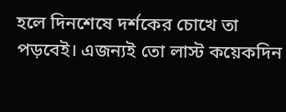হলে দিনশেষে দর্শকের চোখে তা পড়বেই। এজন্যই তো লাস্ট কয়েকদিন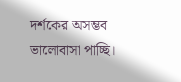দর্শকের অসম্ভব ভালোবাসা পাচ্ছি।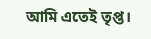আমি এতেই তৃপ্ত।